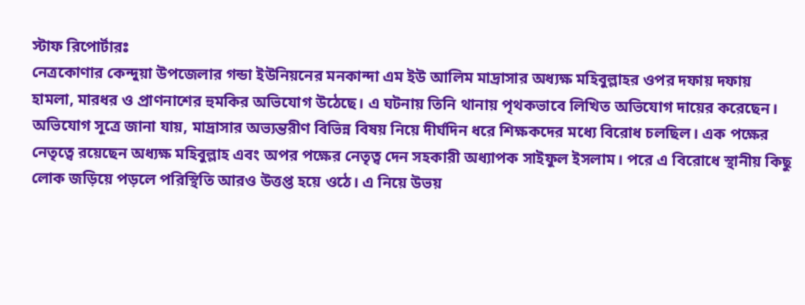স্টাফ রিপোর্টারঃ
নেত্রকোণার কেন্দুয়া উপজেলার গন্ডা ইউনিয়নের মনকান্দা এম ইউ আলিম মাদ্রাসার অধ্যক্ষ মহিবুল্লাহর ওপর দফায় দফায় হামলা, মারধর ও প্রাণনাশের হুমকির অভিযোগ উঠেছে। এ ঘটনায় তিনি থানায় পৃথকভাবে লিখিত অভিযোগ দায়ের করেছেন।
অভিযোগ সূত্রে জানা যায়, মাদ্রাসার অভ্যন্তরীণ বিভিন্ন বিষয় নিয়ে দীর্ঘদিন ধরে শিক্ষকদের মধ্যে বিরোধ চলছিল। এক পক্ষের নেতৃত্বে রয়েছেন অধ্যক্ষ মহিবুল্লাহ এবং অপর পক্ষের নেতৃত্ব দেন সহকারী অধ্যাপক সাইফুল ইসলাম। পরে এ বিরোধে স্থানীয় কিছু লোক জড়িয়ে পড়লে পরিস্থিতি আরও উত্তপ্ত হয়ে ওঠে। এ নিয়ে উভয়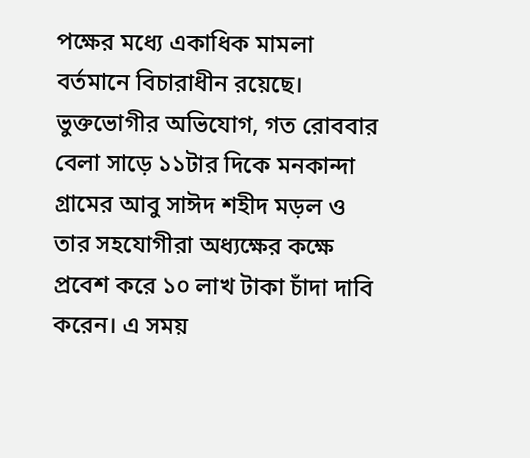পক্ষের মধ্যে একাধিক মামলা বর্তমানে বিচারাধীন রয়েছে।
ভুক্তভোগীর অভিযোগ, গত রোববার বেলা সাড়ে ১১টার দিকে মনকান্দা গ্রামের আবু সাঈদ শহীদ মড়ল ও তার সহযোগীরা অধ্যক্ষের কক্ষে প্রবেশ করে ১০ লাখ টাকা চাঁদা দাবি করেন। এ সময়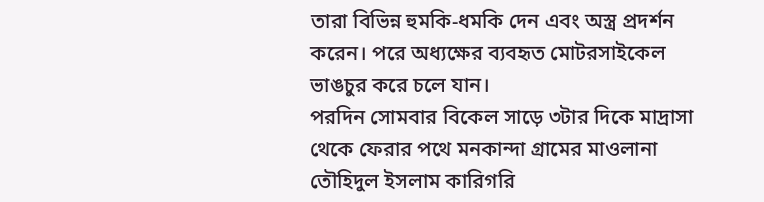তারা বিভিন্ন হুমকি-ধমকি দেন এবং অস্ত্র প্রদর্শন করেন। পরে অধ্যক্ষের ব্যবহৃত মোটরসাইকেল ভাঙচুর করে চলে যান।
পরদিন সোমবার বিকেল সাড়ে ৩টার দিকে মাদ্রাসা থেকে ফেরার পথে মনকান্দা গ্রামের মাওলানা তৌহিদুল ইসলাম কারিগরি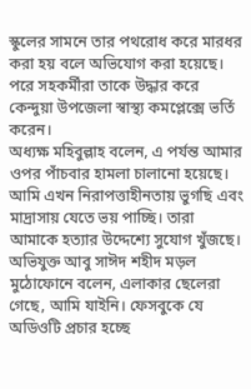স্কুলের সামনে তার পথরোধ করে মারধর করা হয় বলে অভিযোগ করা হয়েছে। পরে সহকর্মীরা তাকে উদ্ধার করে কেন্দুয়া উপজেলা স্বাস্থ্য কমপ্লেক্সে ভর্তি করেন।
অধ্যক্ষ মহিবুল্লাহ বলেন, এ পর্যন্ত আমার ওপর পাঁচবার হামলা চালানো হয়েছে। আমি এখন নিরাপত্তাহীনতায় ভুগছি এবং মাদ্রাসায় যেতে ভয় পাচ্ছি। তারা আমাকে হত্যার উদ্দেশ্যে সুযোগ খুঁজছে।
অভিযুক্ত আবু সাঈদ শহীদ মড়ল মুঠোফোনে বলেন, এলাকার ছেলেরা গেছে, আমি যাইনি। ফেসবুকে যে অডিওটি প্রচার হচ্ছে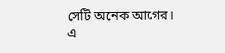সেটি অনেক আগের।
এ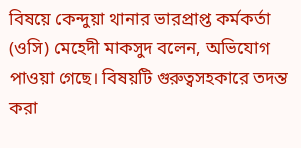বিষয়ে কেন্দুয়া থানার ভারপ্রাপ্ত কর্মকর্তা (ওসি) মেহেদী মাকসুদ বলেন, অভিযোগ পাওয়া গেছে। বিষয়টি গুরুত্বসহকারে তদন্ত করা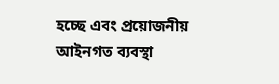হচ্ছে এবং প্রয়োজনীয় আইনগত ব্যবস্থা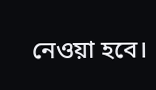নেওয়া হবে।